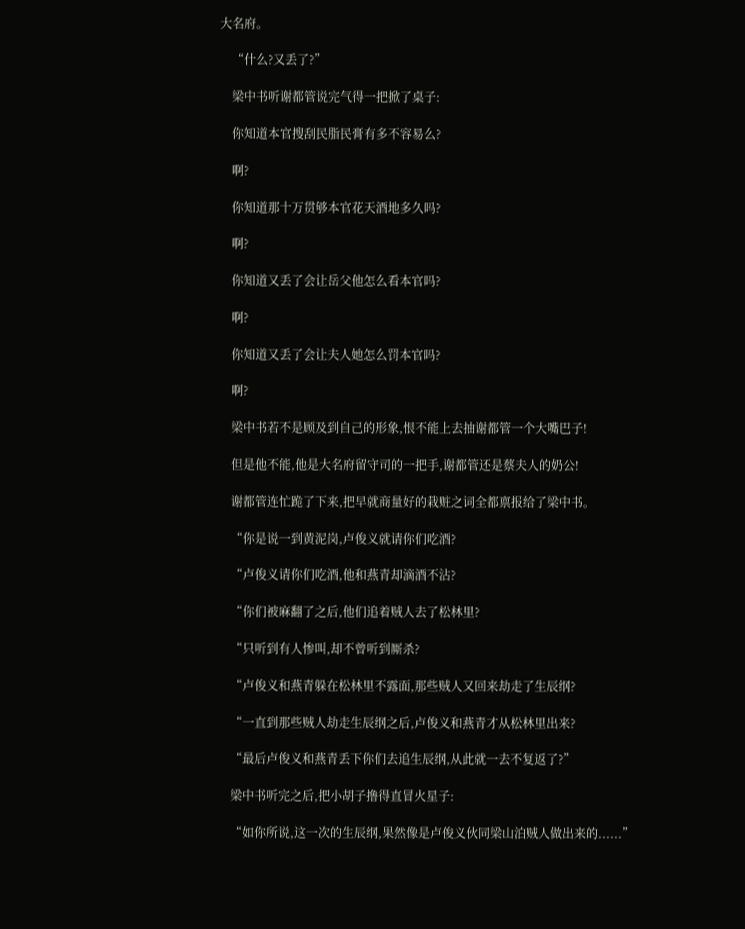大名府。

    “什么?又丢了?”

    梁中书听谢都管说完气得一把掀了桌子:

    你知道本官搜刮民脂民膏有多不容易么?

    啊?

    你知道那十万贯够本官花天酒地多久吗?

    啊?

    你知道又丢了会让岳父他怎么看本官吗?

    啊?

    你知道又丢了会让夫人她怎么罚本官吗?

    啊?

    梁中书若不是顾及到自己的形象,恨不能上去抽谢都管一个大嘴巴子!

    但是他不能,他是大名府留守司的一把手,谢都管还是蔡夫人的奶公!

    谢都管连忙跪了下来,把早就商量好的栽赃之词全都禀报给了梁中书。

    “你是说一到黄泥岗,卢俊义就请你们吃酒?

    “卢俊义请你们吃酒,他和燕青却滴酒不沾?

    “你们被麻翻了之后,他们追着贼人去了松林里?

    “只听到有人惨叫,却不曾听到厮杀?

    “卢俊义和燕青躲在松林里不露面,那些贼人又回来劫走了生辰纲?

    “一直到那些贼人劫走生辰纲之后,卢俊义和燕青才从松林里出来?

    “最后卢俊义和燕青丢下你们去追生辰纲,从此就一去不复返了?”

    梁中书听完之后,把小胡子撸得直冒火星子:

    “如你所说,这一次的生辰纲,果然像是卢俊义伙同梁山泊贼人做出来的......”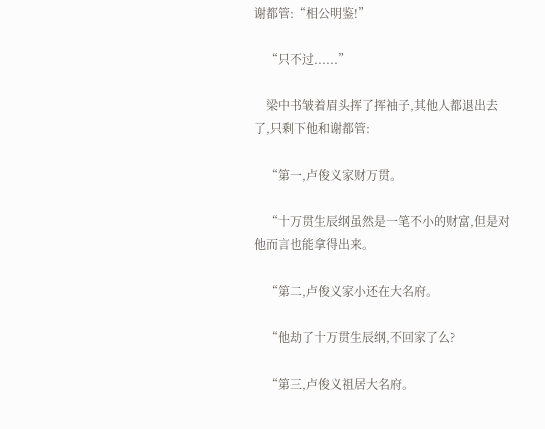谢都管:“相公明鉴!”

    “只不过......”

    梁中书皱着眉头挥了挥袖子,其他人都退出去了,只剩下他和谢都管:

    “第一,卢俊义家财万贯。

    “十万贯生辰纲虽然是一笔不小的财富,但是对他而言也能拿得出来。

    “第二,卢俊义家小还在大名府。

    “他劫了十万贯生辰纲,不回家了么?

    “第三,卢俊义祖居大名府。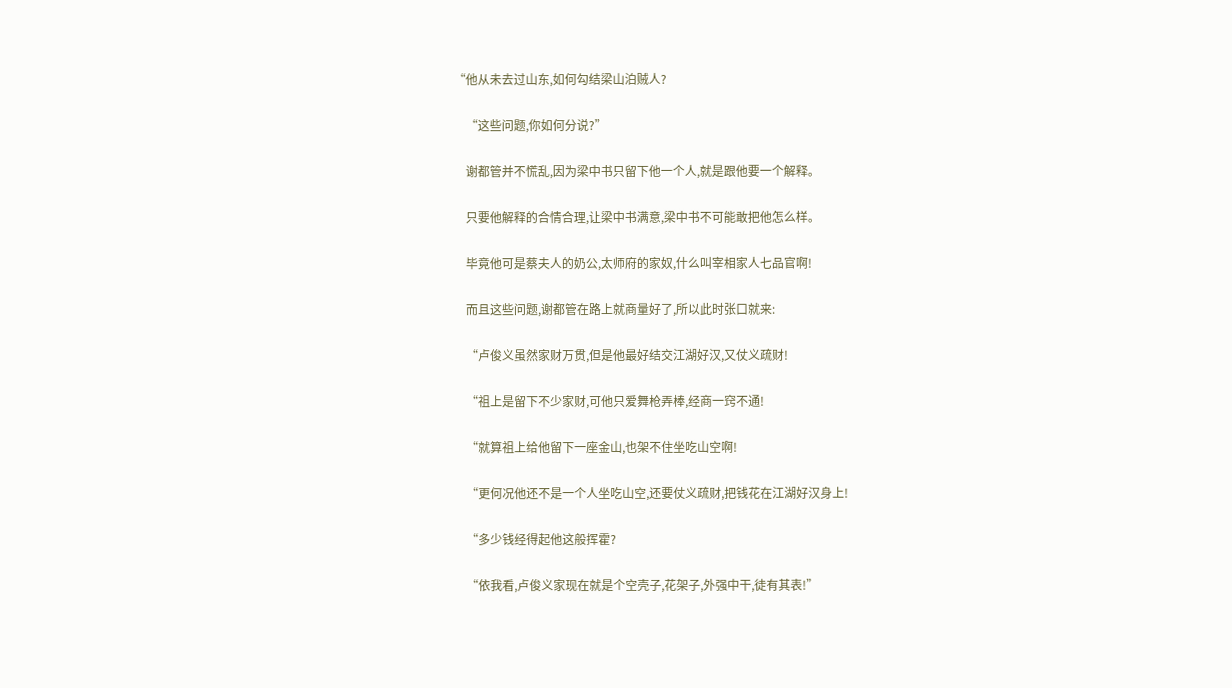“他从未去过山东,如何勾结梁山泊贼人?

    “这些问题,你如何分说?”

    谢都管并不慌乱,因为梁中书只留下他一个人,就是跟他要一个解释。

    只要他解释的合情合理,让梁中书满意,梁中书不可能敢把他怎么样。

    毕竟他可是蔡夫人的奶公,太师府的家奴,什么叫宰相家人七品官啊!

    而且这些问题,谢都管在路上就商量好了,所以此时张口就来:

    “卢俊义虽然家财万贯,但是他最好结交江湖好汉,又仗义疏财!

    “祖上是留下不少家财,可他只爱舞枪弄棒,经商一窍不通!

    “就算祖上给他留下一座金山,也架不住坐吃山空啊!

    “更何况他还不是一个人坐吃山空,还要仗义疏财,把钱花在江湖好汉身上!

    “多少钱经得起他这般挥霍?

    “依我看,卢俊义家现在就是个空壳子,花架子,外强中干,徒有其表!”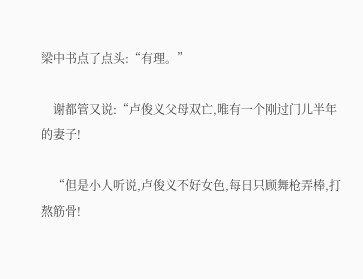梁中书点了点头:“有理。”

    谢都管又说:“卢俊义父母双亡,唯有一个刚过门儿半年的妻子!

    “但是小人听说,卢俊义不好女色,每日只顾舞枪弄棒,打熬筋骨!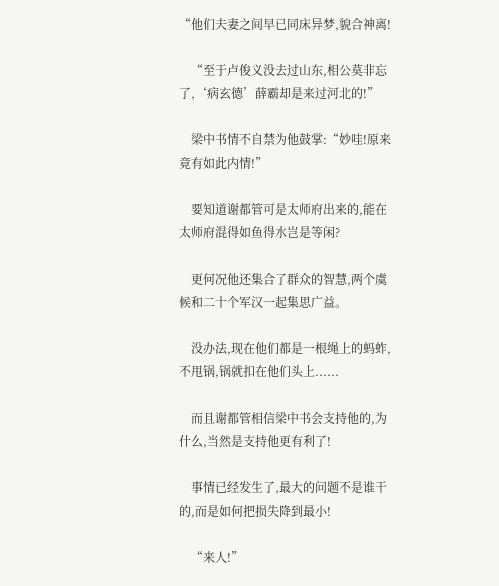“他们夫妻之间早已同床异梦,貌合神离!

    “至于卢俊义没去过山东,相公莫非忘了,‘病玄德’薛霸却是来过河北的!”

    梁中书情不自禁为他鼓掌:“妙哇!原来竟有如此内情!”

    要知道谢都管可是太师府出来的,能在太师府混得如鱼得水岂是等闲?

    更何况他还集合了群众的智慧,两个虞候和二十个军汉一起集思广益。

    没办法,现在他们都是一根绳上的蚂蚱,不甩锅,锅就扣在他们头上......

    而且谢都管相信梁中书会支持他的,为什么,当然是支持他更有利了!

    事情已经发生了,最大的问题不是谁干的,而是如何把损失降到最小!

    “来人!”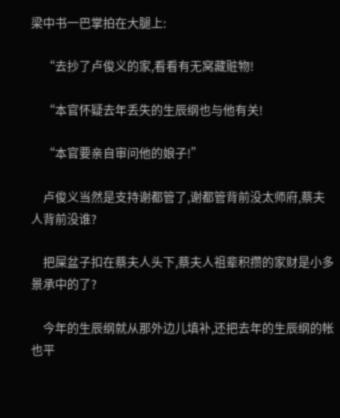梁中书一巴掌拍在大腿上:

    “去抄了卢俊义的家,看看有无窝藏赃物!

    “本官怀疑去年丢失的生辰纲也与他有关!

    “本官要亲自审问他的娘子!”

    卢俊义当然是支持谢都管了,谢都管背前没太师府,蔡夫人背前没谁?

    把屎盆子扣在蔡夫人头下,蔡夫人祖辈积攒的家财是小多景承中的了?

    今年的生辰纲就从那外边儿填补,还把去年的生辰纲的帐也平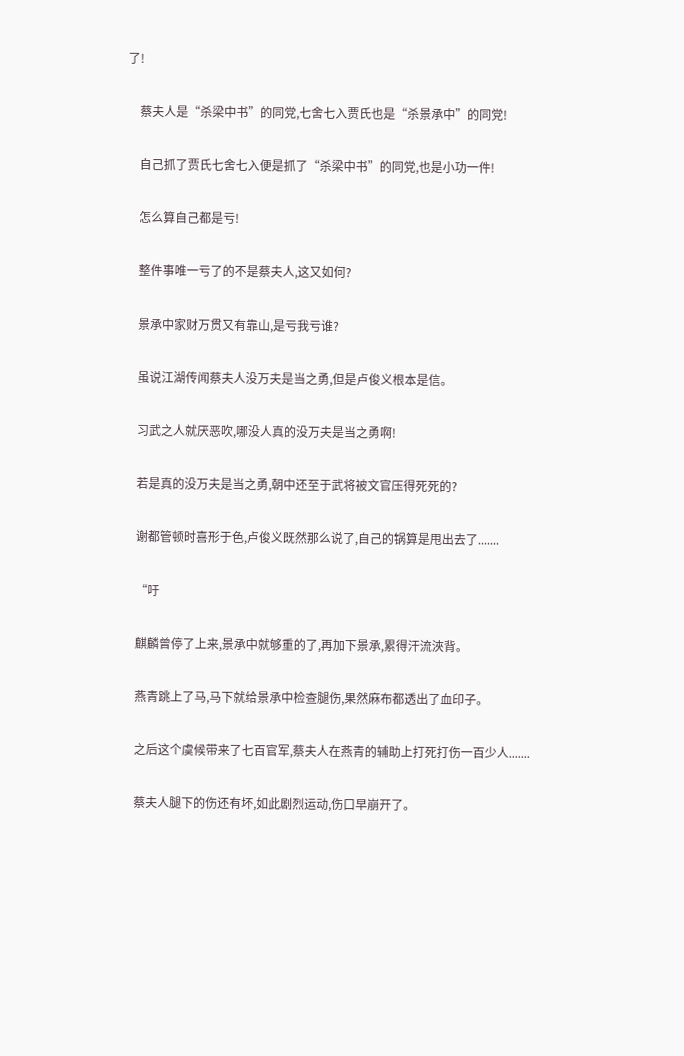了!

    蔡夫人是“杀梁中书”的同党,七舍七入贾氏也是“杀景承中”的同党!

    自己抓了贾氏七舍七入便是抓了“杀梁中书”的同党,也是小功一件!

    怎么算自己都是亏!

    整件事唯一亏了的不是蔡夫人,这又如何?

    景承中家财万贯又有靠山,是亏我亏谁?

    虽说江湖传闻蔡夫人没万夫是当之勇,但是卢俊义根本是信。

    习武之人就厌恶吹,哪没人真的没万夫是当之勇啊!

    若是真的没万夫是当之勇,朝中还至于武将被文官压得死死的?

    谢都管顿时喜形于色,卢俊义既然那么说了,自己的锅算是甩出去了.......

    “吁

    麒麟曾停了上来,景承中就够重的了,再加下景承,累得汗流浹背。

    燕青跳上了马,马下就给景承中检查腿伤,果然麻布都透出了血印子。

    之后这个虞候带来了七百官军,蔡夫人在燕青的辅助上打死打伤一百少人.......

    蔡夫人腿下的伤还有坏,如此剧烈运动,伤口早崩开了。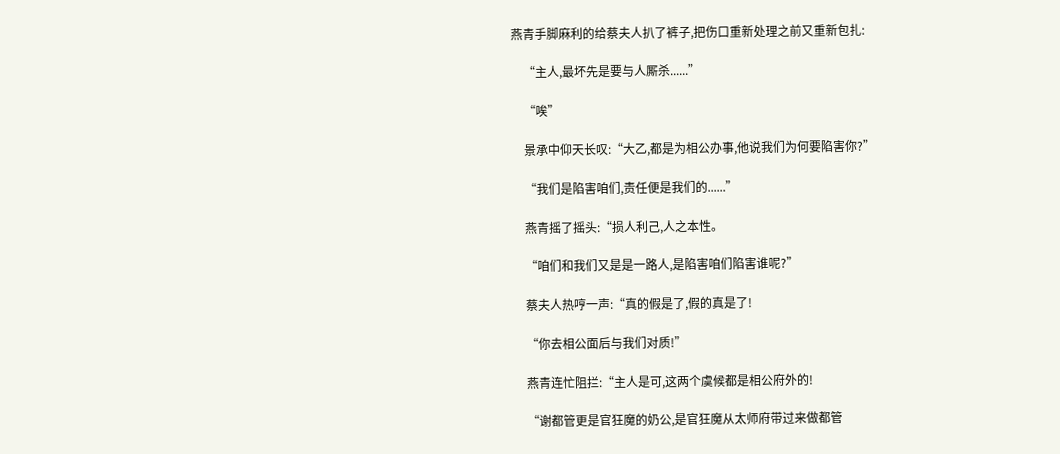燕青手脚麻利的给蔡夫人扒了裤子,把伤口重新处理之前又重新包扎:

    “主人,最坏先是要与人厮杀......”

    “唉”

    景承中仰天长叹:“大乙,都是为相公办事,他说我们为何要陷害你?”

    “我们是陷害咱们,责任便是我们的......”

    燕青摇了摇头:“损人利己,人之本性。

    “咱们和我们又是是一路人,是陷害咱们陷害谁呢?”

    蔡夫人热哼一声:“真的假是了,假的真是了!

    “你去相公面后与我们对质!”

    燕青连忙阻拦:“主人是可,这两个虞候都是相公府外的!

    “谢都管更是官狂魔的奶公,是官狂魔从太师府带过来做都管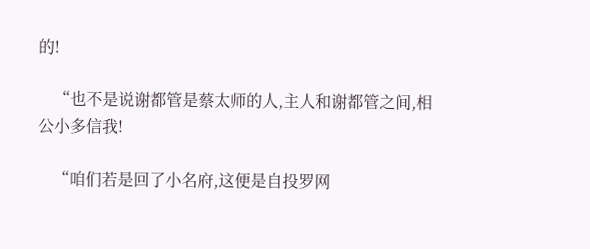的!

    “也不是说谢都管是蔡太师的人,主人和谢都管之间,相公小多信我!

    “咱们若是回了小名府,这便是自投罗网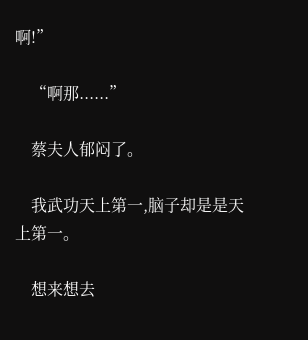啊!”

    “啊那......”

    蔡夫人郁闷了。

    我武功天上第一,脑子却是是天上第一。

    想来想去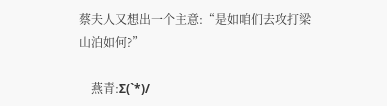蔡夫人又想出一个主意:“是如咱们去攻打梁山泊如何?”

    燕青:Σ(`*)/